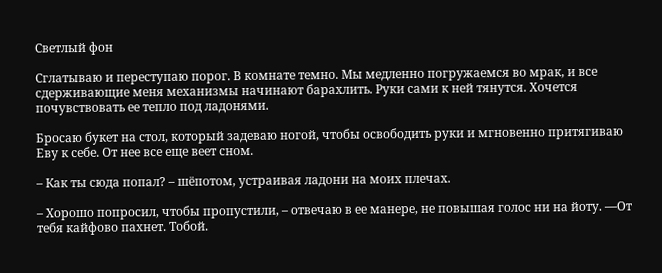Светлый фон

Сглатываю и переступаю порог. В комнате темно. Мы медленно погружаемся во мрак, и все сдерживающие меня механизмы начинают барахлить. Руки сами к ней тянутся. Хочется почувствовать ее тепло под ладонями.

Бросаю букет на стол, который задеваю ногой, чтобы освободить руки и мгновенно притягиваю Еву к себе. От нее все еще веет сном.

– Как ты сюда попал? – шёпотом, устраивая ладони на моих плечах.

– Хорошо попросил, чтобы пропустили, – отвечаю в ее манере, не повышая голос ни на йоту. —От тебя кайфово пахнет. Тобой.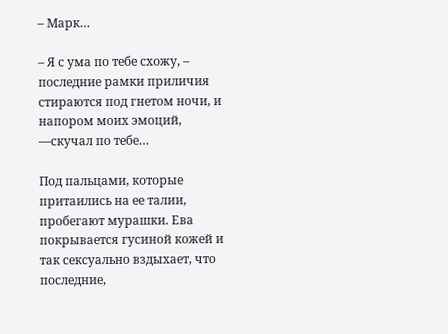– Марк…

– Я с ума по тебе схожу, – последние рамки приличия стираются под гнетом ночи, и напором моих эмоций, —скучал по тебе…

Под пальцами, которые притаились на ее талии, пробегают мурашки. Ева покрывается гусиной кожей и так сексуально вздыхает, что последние,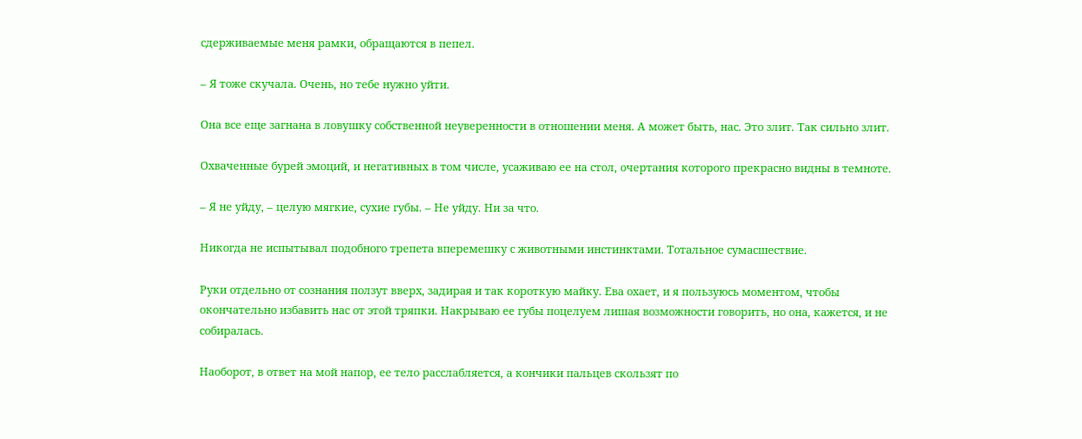сдерживаемые меня рамки, обращаются в пепел.

– Я тоже скучала. Очень, но тебе нужно уйти.

Она все еще загнана в ловушку собственной неуверенности в отношении меня. А может быть, нас. Это злит. Так сильно злит.

Охваченные бурей эмоций, и негативных в том числе, усаживаю ее на стол, очертания которого прекрасно видны в темноте.

– Я не уйду, – целую мягкие, сухие губы. – Не уйду. Ни за что.

Никогда не испытывал подобного трепета вперемешку с животными инстинктами. Тотальное сумасшествие.

Руки отдельно от сознания ползут вверх, задирая и так короткую майку. Ева охает, и я пользуюсь моментом, чтобы окончательно избавить нас от этой тряпки. Накрываю ее губы поцелуем лишая возможности говорить, но она, кажется, и не собиралась.

Наоборот, в ответ на мой напор, ее тело расслабляется, а кончики пальцев скользят по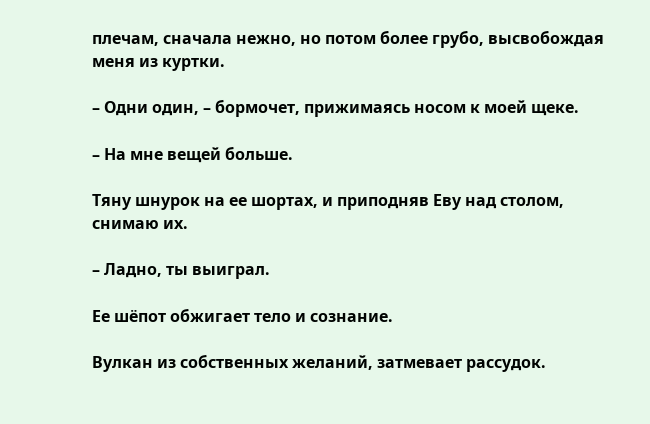плечам, сначала нежно, но потом более грубо, высвобождая меня из куртки.

– Одни один, – бормочет, прижимаясь носом к моей щеке.

– На мне вещей больше.

Тяну шнурок на ее шортах, и приподняв Еву над столом, снимаю их.

– Ладно, ты выиграл.

Ее шёпот обжигает тело и сознание.

Вулкан из собственных желаний, затмевает рассудок.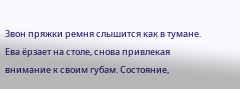Звон пряжки ремня слышится как в тумане. Ева ёрзает на столе, снова привлекая внимание к своим губам. Состояние,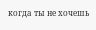когда ты не хочешь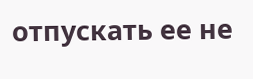отпускать ее не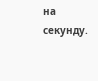на секунду.